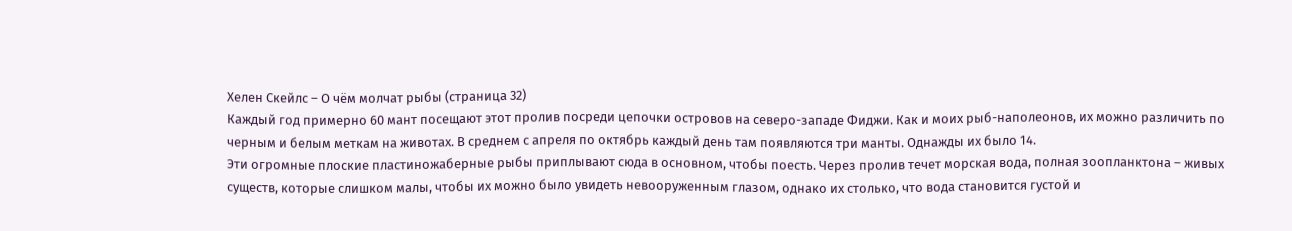Хелен Скейлс – О чём молчат рыбы (страница 32)
Каждый год примерно 60 мант посещают этот пролив посреди цепочки островов на северо-западе Фиджи. Как и моих рыб-наполеонов, их можно различить по черным и белым меткам на животах. В среднем с апреля по октябрь каждый день там появляются три манты. Однажды их было 14.
Эти огромные плоские пластиножаберные рыбы приплывают сюда в основном, чтобы поесть. Через пролив течет морская вода, полная зоопланктона – живых существ, которые слишком малы, чтобы их можно было увидеть невооруженным глазом, однако их столько, что вода становится густой и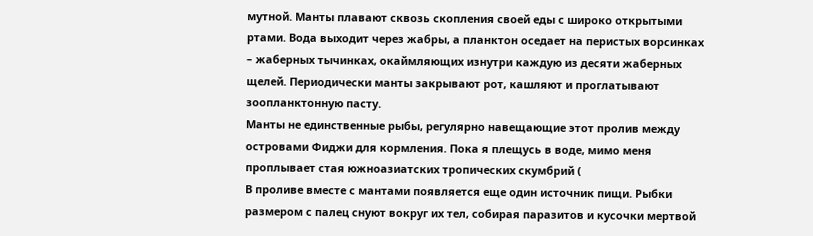мутной. Манты плавают сквозь скопления своей еды с широко открытыми ртами. Вода выходит через жабры, а планктон оседает на перистых ворсинках – жаберных тычинках, окаймляющих изнутри каждую из десяти жаберных щелей. Периодически манты закрывают рот, кашляют и проглатывают зоопланктонную пасту.
Манты не единственные рыбы, регулярно навещающие этот пролив между островами Фиджи для кормления. Пока я плещусь в воде, мимо меня проплывает стая южноазиатских тропических скумбрий (
В проливе вместе с мантами появляется еще один источник пищи. Рыбки размером с палец снуют вокруг их тел, собирая паразитов и кусочки мертвой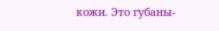кожи. Это губаны-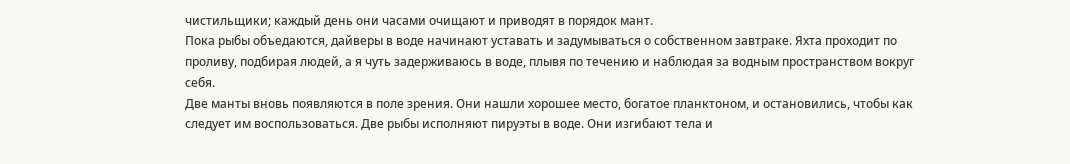чистильщики; каждый день они часами очищают и приводят в порядок мант.
Пока рыбы объедаются, дайверы в воде начинают уставать и задумываться о собственном завтраке. Яхта проходит по проливу, подбирая людей, а я чуть задерживаюсь в воде, плывя по течению и наблюдая за водным пространством вокруг себя.
Две манты вновь появляются в поле зрения. Они нашли хорошее место, богатое планктоном, и остановились, чтобы как следует им воспользоваться. Две рыбы исполняют пируэты в воде. Они изгибают тела и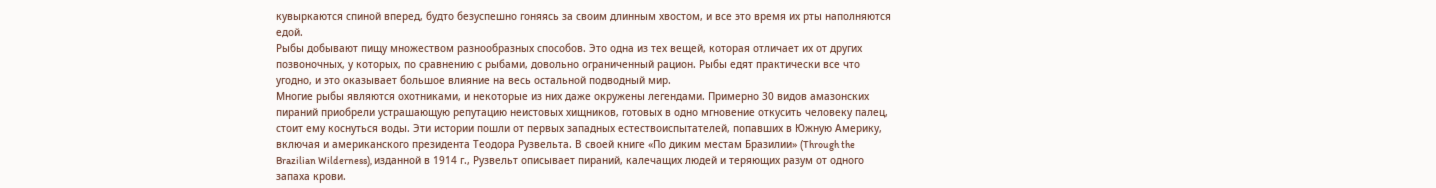кувыркаются спиной вперед, будто безуспешно гоняясь за своим длинным хвостом, и все это время их рты наполняются едой.
Рыбы добывают пищу множеством разнообразных способов. Это одна из тех вещей, которая отличает их от других позвоночных, у которых, по сравнению с рыбами, довольно ограниченный рацион. Рыбы едят практически все что угодно, и это оказывает большое влияние на весь остальной подводный мир.
Многие рыбы являются охотниками, и некоторые из них даже окружены легендами. Примерно 30 видов амазонских пираний приобрели устрашающую репутацию неистовых хищников, готовых в одно мгновение откусить человеку палец, стоит ему коснуться воды. Эти истории пошли от первых западных естествоиспытателей, попавших в Южную Америку, включая и американского президента Теодора Рузвельта. В своей книге «По диким местам Бразилии» (Through the Brazilian Wilderness), изданной в 1914 г., Рузвельт описывает пираний, калечащих людей и теряющих разум от одного запаха крови.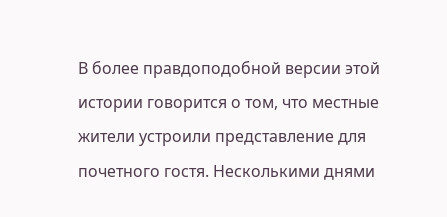В более правдоподобной версии этой истории говорится о том, что местные жители устроили представление для почетного гостя. Несколькими днями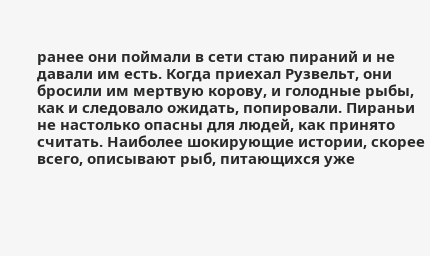ранее они поймали в сети стаю пираний и не давали им есть. Когда приехал Рузвельт, они бросили им мертвую корову, и голодные рыбы, как и следовало ожидать, попировали. Пираньи не настолько опасны для людей, как принято считать. Наиболее шокирующие истории, скорее всего, описывают рыб, питающихся уже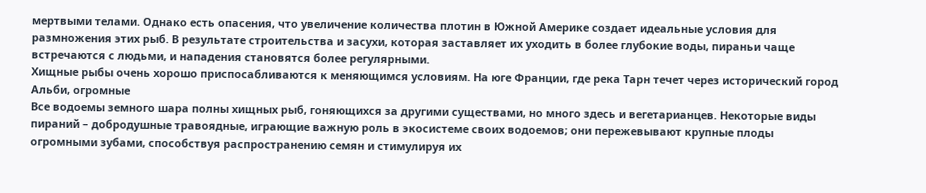мертвыми телами. Однако есть опасения, что увеличение количества плотин в Южной Америке создает идеальные условия для размножения этих рыб. В результате строительства и засухи, которая заставляет их уходить в более глубокие воды, пираньи чаще встречаются с людьми, и нападения становятся более регулярными.
Хищные рыбы очень хорошо приспосабливаются к меняющимся условиям. На юге Франции, где река Тарн течет через исторический город Альби, огромные
Все водоемы земного шара полны хищных рыб, гоняющихся за другими существами, но много здесь и вегетарианцев. Некоторые виды пираний – добродушные травоядные, играющие важную роль в экосистеме своих водоемов; они пережевывают крупные плоды огромными зубами, способствуя распространению семян и стимулируя их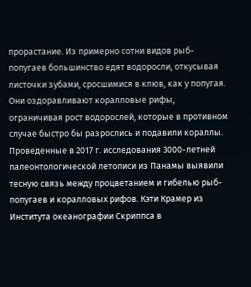прорастание. Из примерно сотни видов рыб-попугаев большинство едят водоросли, откусывая листочки зубами, сросшимися в клюв, как у попугая. Они оздоравливают коралловые рифы, ограничивая рост водорослей, которые в противном случае быстро бы разрослись и подавили кораллы. Проведенные в 2017 г. исследования 3000-летней палеонтологической летописи из Панамы выявили тесную связь между процветанием и гибелью рыб-попугаев и коралловых рифов. Кэти Крамер из Института океанографии Скриппса в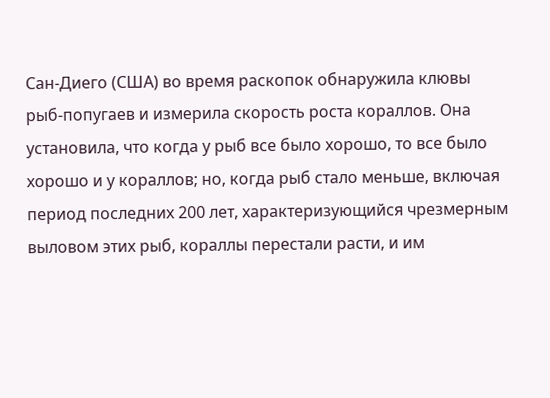Сан-Диего (США) во время раскопок обнаружила клювы рыб-попугаев и измерила скорость роста кораллов. Она установила, что когда у рыб все было хорошо, то все было хорошо и у кораллов; но, когда рыб стало меньше, включая период последних 200 лет, характеризующийся чрезмерным выловом этих рыб, кораллы перестали расти, и им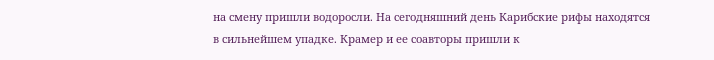на смену пришли водоросли. На сегодняшний день Карибские рифы находятся в сильнейшем упадке. Крамер и ее соавторы пришли к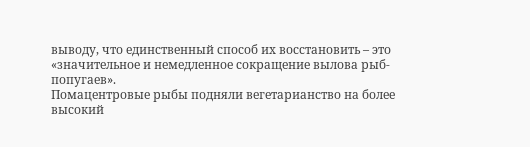выводу, что единственный способ их восстановить – это «значительное и немедленное сокращение вылова рыб-попугаев».
Помацентровые рыбы подняли вегетарианство на более высокий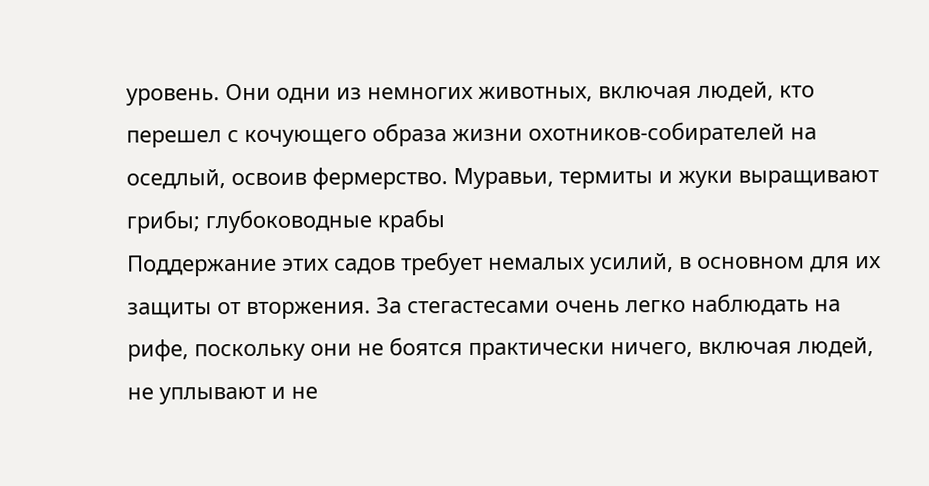уровень. Они одни из немногих животных, включая людей, кто перешел с кочующего образа жизни охотников-собирателей на оседлый, освоив фермерство. Муравьи, термиты и жуки выращивают грибы; глубоководные крабы
Поддержание этих садов требует немалых усилий, в основном для их защиты от вторжения. За стегастесами очень легко наблюдать на рифе, поскольку они не боятся практически ничего, включая людей, не уплывают и не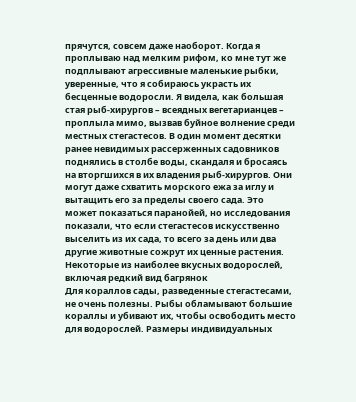прячутся, совсем даже наоборот. Когда я проплываю над мелким рифом, ко мне тут же подплывают агрессивные маленькие рыбки, уверенные, что я собираюсь украсть их бесценные водоросли. Я видела, как большая стая рыб-хирургов – всеядных вегетарианцев – проплыла мимо, вызвав буйное волнение среди местных стегастесов. В один момент десятки ранее невидимых рассерженных садовников поднялись в столбе воды, скандаля и бросаясь на вторгшихся в их владения рыб-хирургов. Они могут даже схватить морского ежа за иглу и вытащить его за пределы своего сада. Это может показаться паранойей, но исследования показали, что если стегастесов искусственно выселить из их сада, то всего за день или два другие животные сожрут их ценные растения. Некоторые из наиболее вкусных водорослей, включая редкий вид багрянок
Для кораллов сады, разведенные стегастесами, не очень полезны. Рыбы обламывают большие кораллы и убивают их, чтобы освободить место для водорослей. Размеры индивидуальных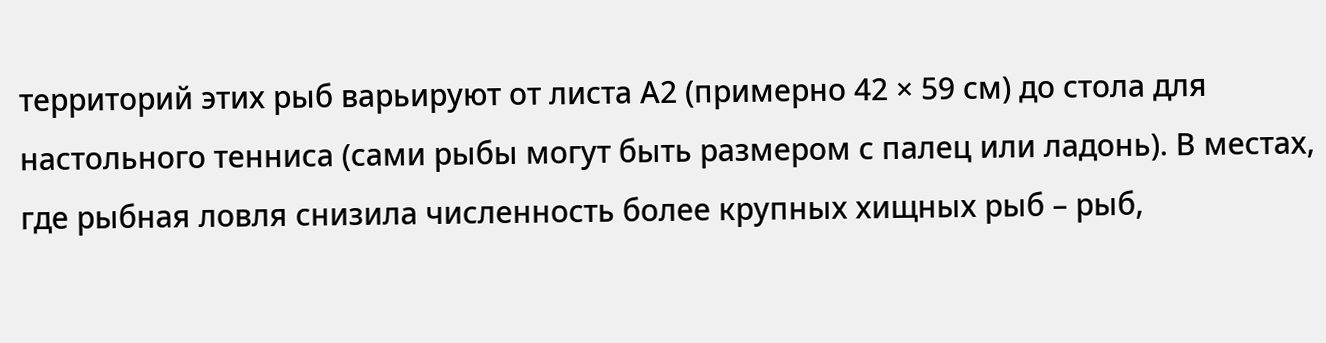территорий этих рыб варьируют от листа А2 (примерно 42 × 59 см) до стола для настольного тенниса (сами рыбы могут быть размером с палец или ладонь). В местах, где рыбная ловля снизила численность более крупных хищных рыб – рыб,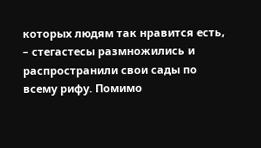которых людям так нравится есть, – стегастесы размножились и распространили свои сады по всему рифу. Помимо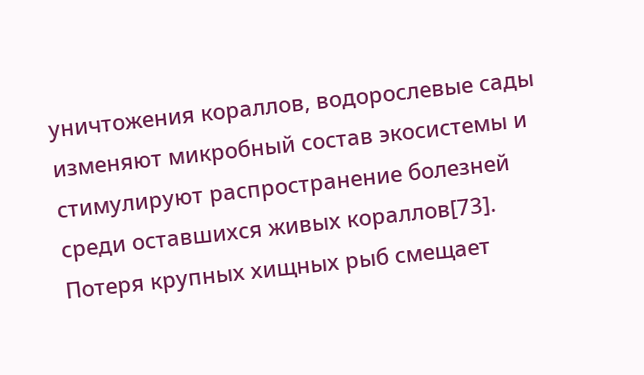уничтожения кораллов, водорослевые сады изменяют микробный состав экосистемы и стимулируют распространение болезней среди оставшихся живых кораллов[73]. Потеря крупных хищных рыб смещает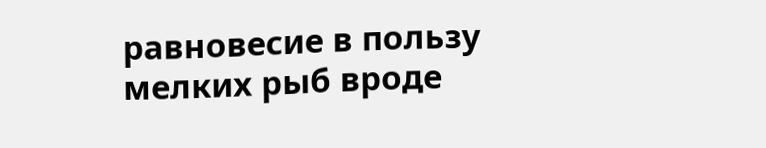равновесие в пользу мелких рыб вроде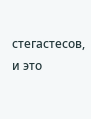стегастесов, и это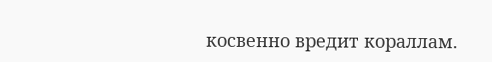косвенно вредит кораллам.